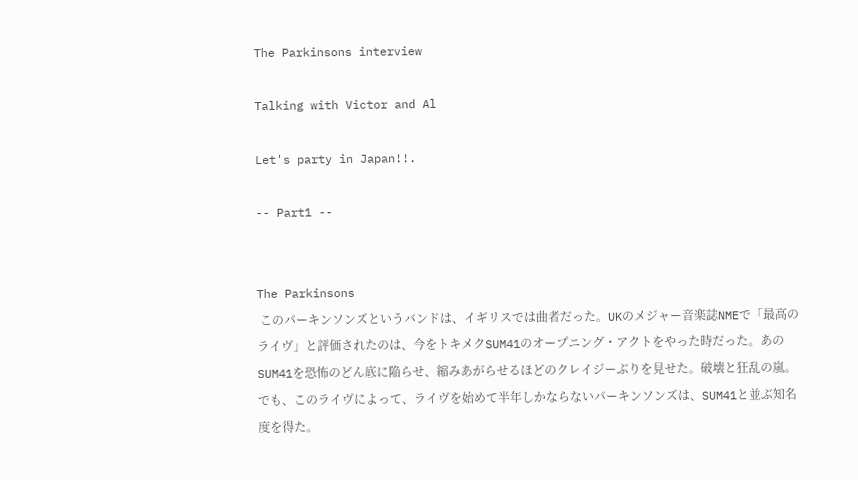The Parkinsons interview

Talking with Victor and Al

Let's party in Japan!!.

-- Part1 --


The Parkinsons
 このパーキンソンズというバンドは、イギリスでは曲者だった。UKのメジャー音楽誌NMEで「最高のライヴ」と評価されたのは、今をトキメクSUM41のオープニング・アクトをやった時だった。あのSUM41を恐怖のどん底に陥らせ、縮みあがらせるほどのクレイジーぶりを見せた。破壊と狂乱の嵐。でも、このライヴによって、ライヴを始めて半年しかならないパーキンソンズは、SUM41と並ぶ知名度を得た。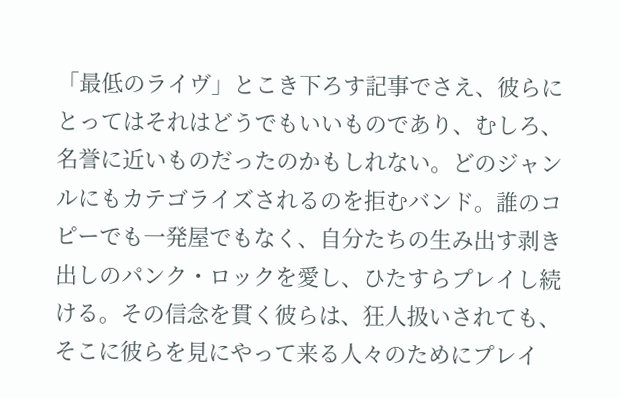「最低のライヴ」とこき下ろす記事でさえ、彼らにとってはそれはどうでもいいものであり、むしろ、名誉に近いものだったのかもしれない。どのジャンルにもカテゴライズされるのを拒むバンド。誰のコピーでも一発屋でもなく、自分たちの生み出す剥き出しのパンク・ロックを愛し、ひたすらプレイし続ける。その信念を貫く彼らは、狂人扱いされても、そこに彼らを見にやって来る人々のためにプレイ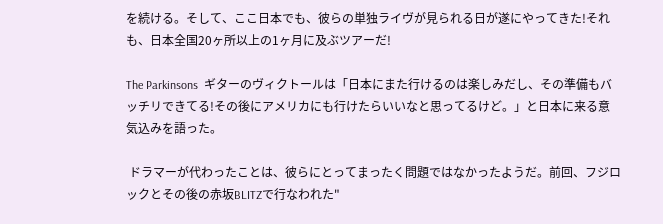を続ける。そして、ここ日本でも、彼らの単独ライヴが見られる日が遂にやってきた!それも、日本全国20ヶ所以上の1ヶ月に及ぶツアーだ!

The Parkinsons  ギターのヴィクトールは「日本にまた行けるのは楽しみだし、その準備もバッチリできてる!その後にアメリカにも行けたらいいなと思ってるけど。」と日本に来る意気込みを語った。

 ドラマーが代わったことは、彼らにとってまったく問題ではなかったようだ。前回、フジロックとその後の赤坂BLITZで行なわれた"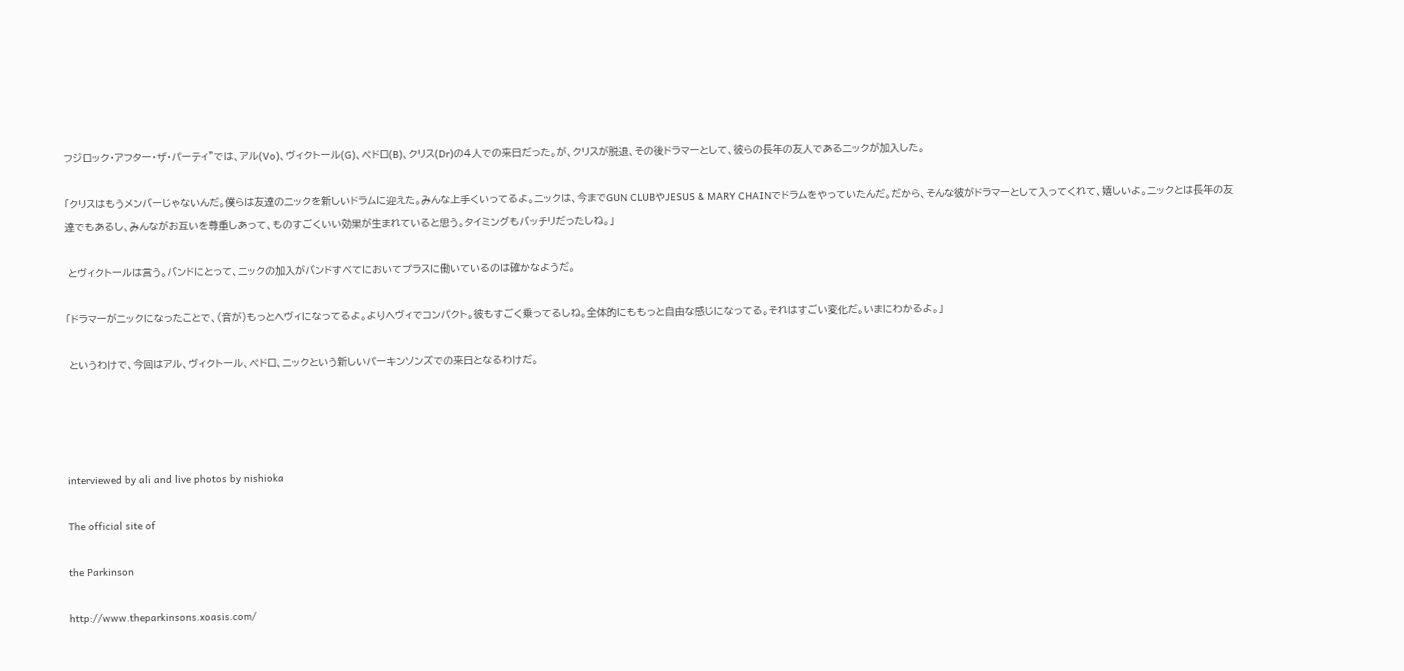フジロック・アフター・ザ・パーティ"では、アル(Vo)、ヴィクトール(G)、ペドロ(B)、クリス(Dr)の4人での来日だった。が、クリスが脱退、その後ドラマーとして、彼らの長年の友人であるニックが加入した。

「クリスはもうメンバーじゃないんだ。僕らは友達のニックを新しいドラムに迎えた。みんな上手くいってるよ。ニックは、今までGUN CLUBやJESUS & MARY CHAINでドラムをやっていたんだ。だから、そんな彼がドラマーとして入ってくれて、嬉しいよ。ニックとは長年の友達でもあるし、みんながお互いを尊重しあって、ものすごくいい効果が生まれていると思う。タイミングもバッチリだったしね。」

 とヴィクトールは言う。バンドにとって、ニックの加入がバンドすべてにおいてプラスに働いているのは確かなようだ。

「ドラマーがニックになったことで、(音が)もっとヘヴィになってるよ。よりヘヴィでコンパクト。彼もすごく乗ってるしね。全体的にももっと自由な感じになってる。それはすごい変化だ。いまにわかるよ。」

 というわけで、今回はアル、ヴィクトール、ペドロ、ニックという新しいパーキンソンズでの来日となるわけだ。




interviewed by ali and live photos by nishioka

The official site of

the Parkinson

http://www.theparkinsons.xoasis.com/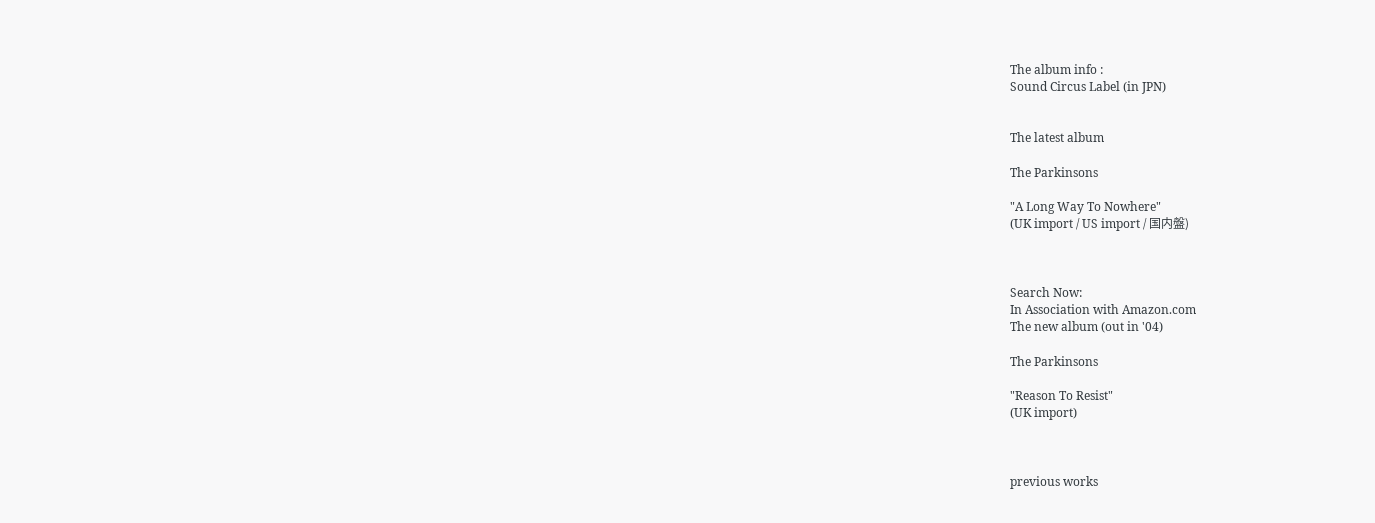The album info :
Sound Circus Label (in JPN)


The latest album

The Parkinsons

"A Long Way To Nowhere"
(UK import / US import / 国内盤)



Search Now:
In Association with Amazon.com
The new album (out in '04)

The Parkinsons

"Reason To Resist"
(UK import)



previous works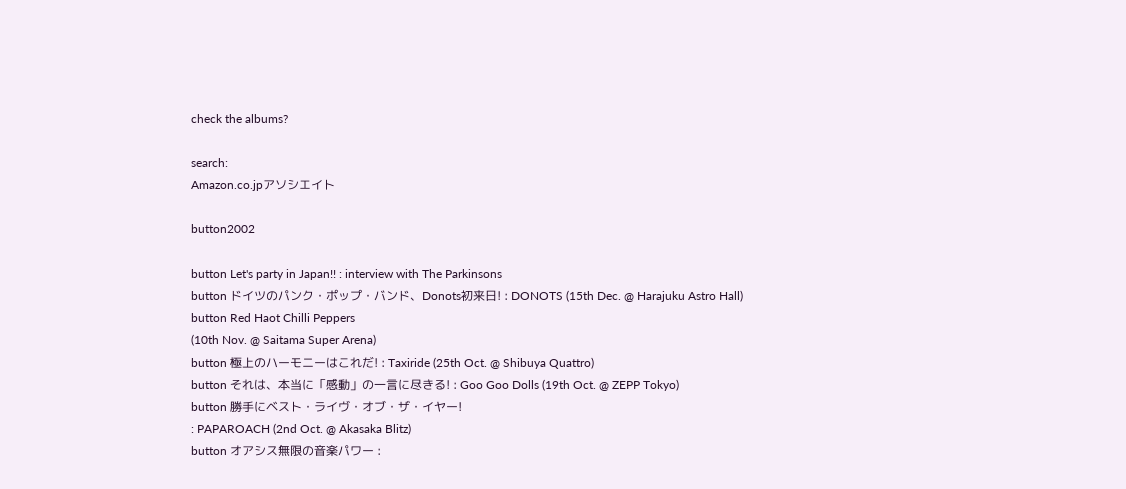check the albums?

search:
Amazon.co.jpアソシエイト

button2002

button Let's party in Japan!! : interview with The Parkinsons
button ドイツのパンク・ポップ・バンド、Donots初来日! : DONOTS (15th Dec. @ Harajuku Astro Hall)
button Red Haot Chilli Peppers
(10th Nov. @ Saitama Super Arena)
button 極上のハーモニーはこれだ! : Taxiride (25th Oct. @ Shibuya Quattro)
button それは、本当に「感動」の一言に尽きる! : Goo Goo Dolls (19th Oct. @ ZEPP Tokyo)
button 勝手にベスト・ライヴ・オブ・ザ・イヤー!
: PAPAROACH (2nd Oct. @ Akasaka Blitz)
button オアシス無限の音楽パワー :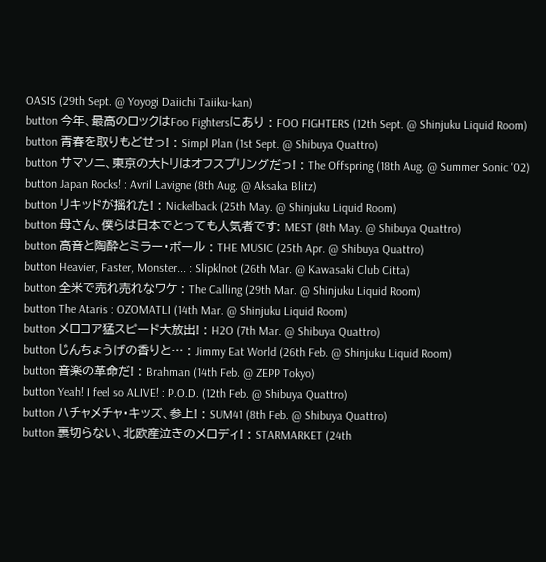OASIS (29th Sept. @ Yoyogi Daiichi Taiiku-kan)
button 今年、最高のロックはFoo Fightersにあり : FOO FIGHTERS (12th Sept. @ Shinjuku Liquid Room)
button 青春を取りもどせっ! : Simpl Plan (1st Sept. @ Shibuya Quattro)
button サマソニ、東京の大トリはオフスプリングだっ! : The Offspring (18th Aug. @ Summer Sonic '02)
button Japan Rocks! : Avril Lavigne (8th Aug. @ Aksaka Blitz)
button リキッドが揺れた! : Nickelback (25th May. @ Shinjuku Liquid Room)
button 母さん、僕らは日本でとっても人気者です: MEST (8th May. @ Shibuya Quattro)
button 高音と陶酔とミラー・ボール : THE MUSIC (25th Apr. @ Shibuya Quattro)
button Heavier, Faster, Monster... : Slipklnot (26th Mar. @ Kawasaki Club Citta)
button 全米で売れ売れなワケ : The Calling (29th Mar. @ Shinjuku Liquid Room)
button The Ataris : OZOMATLI (14th Mar. @ Shinjuku Liquid Room)
button メロコア猛スピード大放出! : H2O (7th Mar. @ Shibuya Quattro)
button じんちょうげの香りと… : Jimmy Eat World (26th Feb. @ Shinjuku Liquid Room)
button 音楽の革命だ! : Brahman (14th Feb. @ ZEPP Tokyo)
button Yeah! I feel so ALIVE! : P.O.D. (12th Feb. @ Shibuya Quattro)
button ハチャメチャ・キッズ、参上! : SUM41 (8th Feb. @ Shibuya Quattro)
button 裏切らない、北欧産泣きのメロディ! : STARMARKET (24th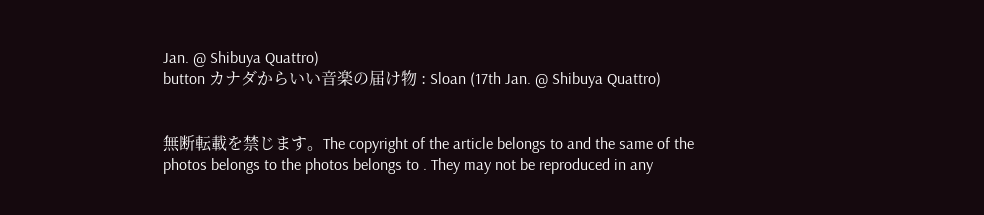Jan. @ Shibuya Quattro)
button カナダからいい音楽の届け物 : Sloan (17th Jan. @ Shibuya Quattro)


無断転載を禁じます。The copyright of the article belongs to and the same of the photos belongs to the photos belongs to . They may not be reproduced in any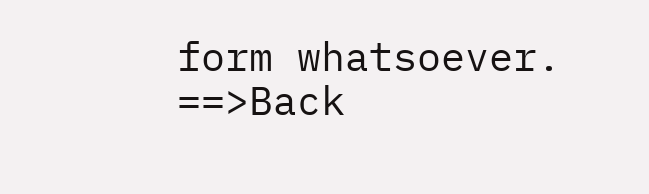form whatsoever.
==>Back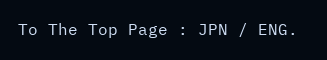To The Top Page : JPN / ENG.